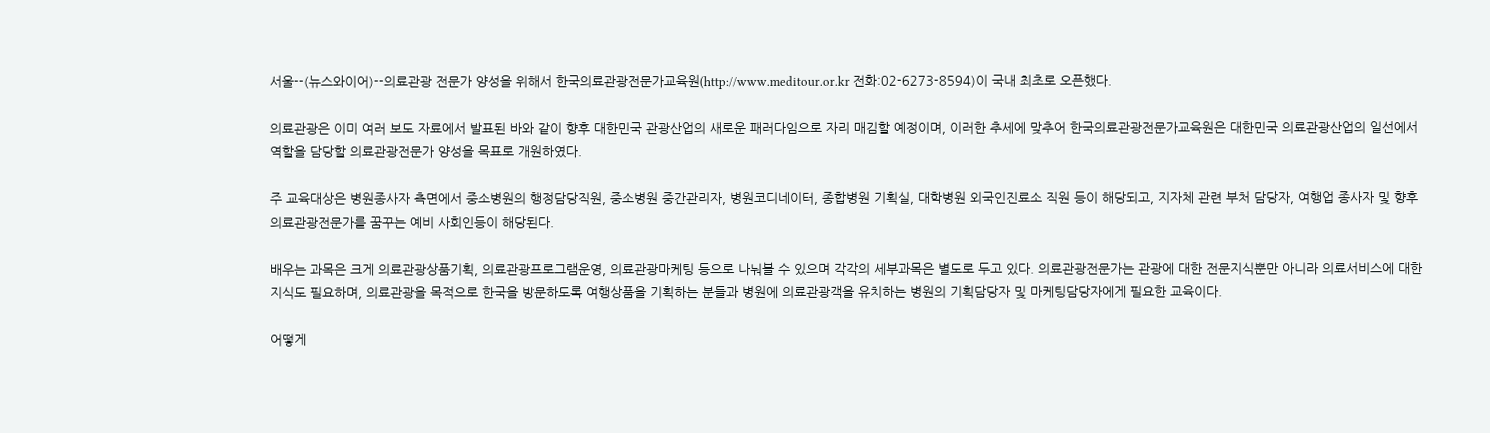서울--(뉴스와이어)--의료관광 전문가 양성을 위해서 한국의료관광전문가교육원(http://www.meditour.or.kr 전화:02-6273-8594)이 국내 최초로 오픈했다.

의료관광은 이미 여러 보도 자료에서 발표된 바와 같이 향후 대한민국 관광산업의 새로운 패러다임으로 자리 매김할 예정이며, 이러한 추세에 맞추어 한국의료관광전문가교육원은 대한민국 의료관광산업의 일선에서 역할을 담당할 의료관광전문가 양성을 목표로 개원하였다.

주 교육대상은 병원종사자 측면에서 중소병원의 행정담당직원, 중소병원 중간관리자, 병원코디네이터, 종합병원 기획실, 대학병원 외국인진료소 직원 등이 해당되고, 지자체 관련 부처 담당자, 여행업 종사자 및 향후 의료관광전문가를 꿈꾸는 예비 사회인등이 해당된다.

배우는 과목은 크게 의료관광상품기획, 의료관광프로그램운영, 의료관광마케팅 등으로 나눠볼 수 있으며 각각의 세부과목은 별도로 두고 있다. 의료관광전문가는 관광에 대한 전문지식뿐만 아니라 의료서비스에 대한 지식도 필요하며, 의료관광을 목적으로 한국을 방문하도록 여행상품을 기획하는 분들과 병원에 의료관광객을 유치하는 병원의 기획담당자 및 마케팅담당자에게 필요한 교육이다.

어떻게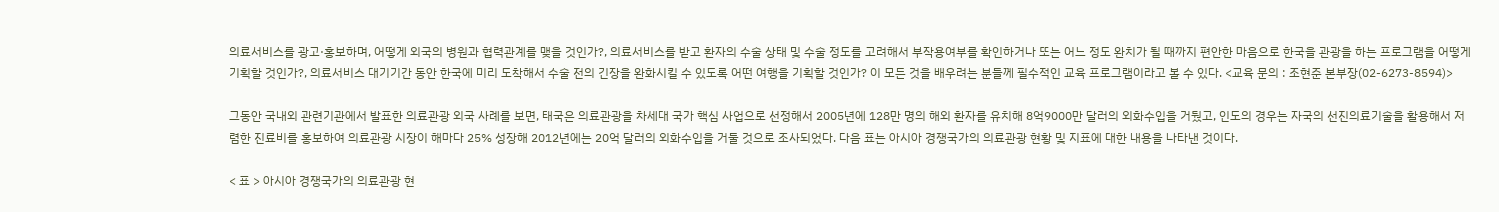의료서비스를 광고·홍보하며, 어떻게 외국의 병원과 협력관계를 맺을 것인가?, 의료서비스를 받고 환자의 수술 상태 및 수술 정도를 고려해서 부작용여부를 확인하거나 또는 어느 정도 완치가 될 때까지 편안한 마음으로 한국을 관광을 하는 프로그램을 어떻게 기획할 것인가?, 의료서비스 대기기간 동안 한국에 미리 도착해서 수술 전의 긴장을 완화시킬 수 있도록 어떤 여행을 기획할 것인가? 이 모든 것을 배우려는 분들께 필수적인 교육 프로그램이라고 볼 수 있다. <교육 문의 : 조현준 본부장(02-6273-8594)>

그동안 국내외 관련기관에서 발표한 의료관광 외국 사례를 보면, 태국은 의료관광을 차세대 국가 핵심 사업으로 선정해서 2005년에 128만 명의 해외 환자를 유치해 8억9000만 달러의 외화수입을 거뒀고, 인도의 경우는 자국의 선진의료기술을 활용해서 저렴한 진료비를 홍보하여 의료관광 시장이 해마다 25% 성장해 2012년에는 20억 달러의 외화수입을 거둘 것으로 조사되었다. 다음 표는 아시아 경쟁국가의 의료관광 현황 및 지표에 대한 내용을 나타낸 것이다.

< 표 > 아시아 경쟁국가의 의료관광 현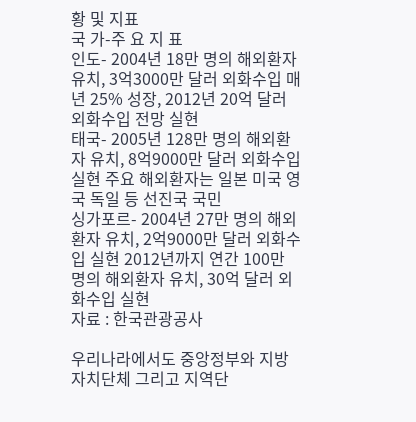황 및 지표
국 가-주 요 지 표
인도- 2004년 18만 명의 해외환자 유치, 3억3000만 달러 외화수입 매년 25% 성장, 2012년 20억 달러 외화수입 전망 실현
태국- 2005년 128만 명의 해외환자 유치, 8억9000만 달러 외화수입 실현 주요 해외환자는 일본 미국 영국 독일 등 선진국 국민
싱가포르- 2004년 27만 명의 해외환자 유치, 2억9000만 달러 외화수입 실현 2012년까지 연간 100만 명의 해외환자 유치, 30억 달러 외화수입 실현
자료 : 한국관광공사

우리나라에서도 중앙정부와 지방자치단체 그리고 지역단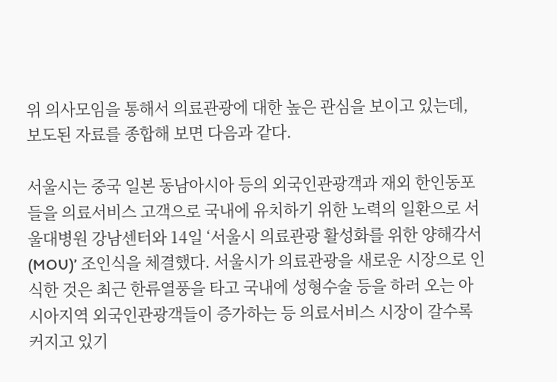위 의사모임을 통해서 의료관광에 대한 높은 관심을 보이고 있는데, 보도된 자료를 종합해 보면 다음과 같다.

서울시는 중국 일본 동남아시아 등의 외국인관광객과 재외 한인동포들을 의료서비스 고객으로 국내에 유치하기 위한 노력의 일환으로 서울대병원 강남센터와 14일 ‘서울시 의료관광 활성화를 위한 양해각서(MOU)’ 조인식을 체결했다. 서울시가 의료관광을 새로운 시장으로 인식한 것은 최근 한류열풍을 타고 국내에 성형수술 등을 하러 오는 아시아지역 외국인관광객들이 증가하는 등 의료서비스 시장이 갈수록 커지고 있기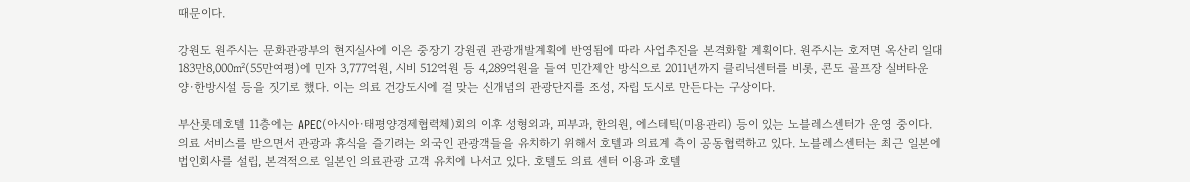때문이다.

강원도 원주시는 문화관광부의 현지실사에 이은 중장기 강원권 관광개발계획에 반영됨에 따라 사업추진을 본격화할 계획이다. 원주시는 호저면 옥산리 일대 183만8,000㎡(55만여평)에 민자 3,777억원, 시비 512억원 등 4,289억원을 들여 민간제안 방식으로 2011년까지 클리닉센터를 비롯, 콘도 골프장 실버타운 양·한방시설 등을 짓기로 했다. 이는 의료 건강도시에 걸 맞는 신개념의 관광단지를 조성, 자립 도시로 만든다는 구상이다.

부산롯데호텔 11층에는 APEC(아시아·태평양경제협력체)회의 이후 성형외과, 피부과, 한의원, 에스테틱(미용관리) 등이 있는 노블레스센터가 운영 중이다. 의료 서비스를 받으면서 관광과 휴식을 즐기려는 외국인 관광객들을 유치하기 위해서 호텔과 의료계 측이 공동협력하고 있다. 노블레스센터는 최근 일본에 법인회사를 설립, 본격적으로 일본인 의료관광 고객 유치에 나서고 있다. 호텔도 의료 센터 이용과 호텔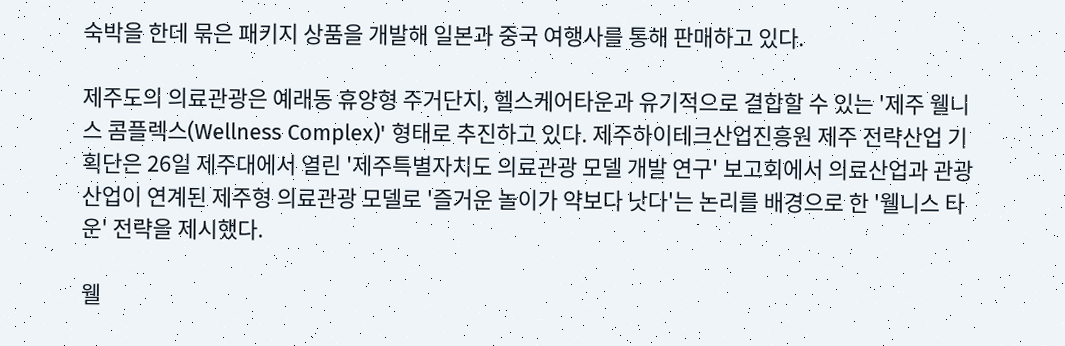숙박을 한데 묶은 패키지 상품을 개발해 일본과 중국 여행사를 통해 판매하고 있다.

제주도의 의료관광은 예래동 휴양형 주거단지, 헬스케어타운과 유기적으로 결합할 수 있는 '제주 웰니스 콤플렉스(Wellness Complex)' 형태로 추진하고 있다. 제주하이테크산업진흥원 제주 전략산업 기획단은 26일 제주대에서 열린 '제주특별자치도 의료관광 모델 개발 연구' 보고회에서 의료산업과 관광산업이 연계된 제주형 의료관광 모델로 '즐거운 놀이가 약보다 낫다'는 논리를 배경으로 한 '웰니스 타운' 전략을 제시했다.

웰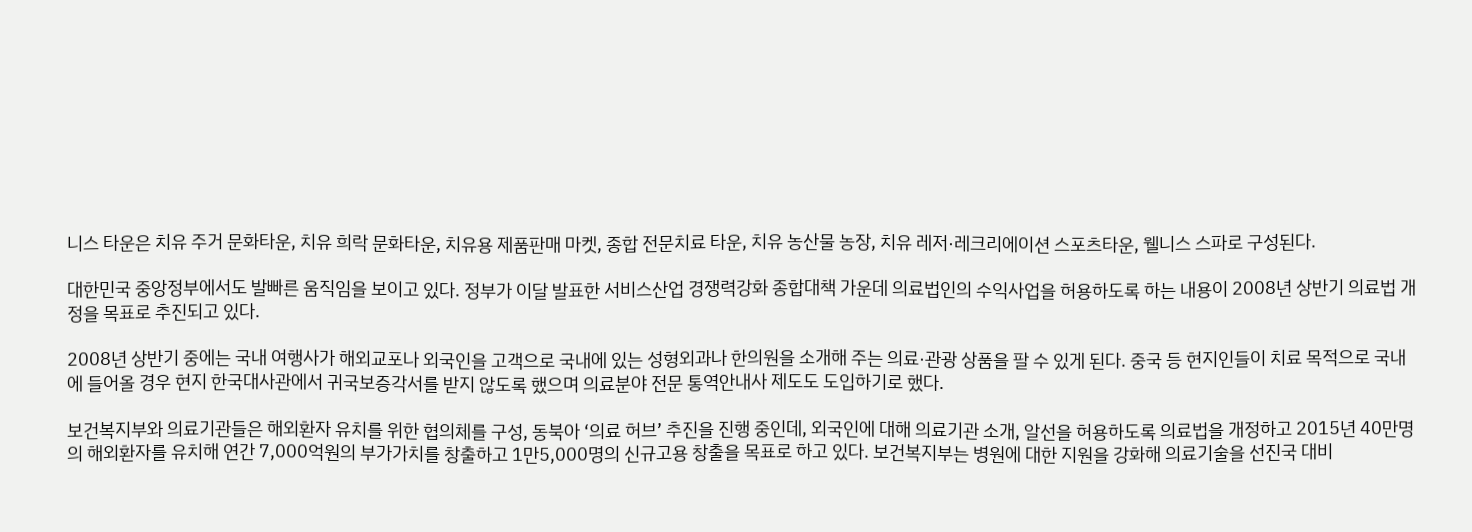니스 타운은 치유 주거 문화타운, 치유 희락 문화타운, 치유용 제품판매 마켓, 종합 전문치료 타운, 치유 농산물 농장, 치유 레저·레크리에이션 스포츠타운, 웰니스 스파로 구성된다.

대한민국 중앙정부에서도 발빠른 움직임을 보이고 있다. 정부가 이달 발표한 서비스산업 경쟁력강화 종합대책 가운데 의료법인의 수익사업을 허용하도록 하는 내용이 2008년 상반기 의료법 개정을 목표로 추진되고 있다.

2008년 상반기 중에는 국내 여행사가 해외교포나 외국인을 고객으로 국내에 있는 성형외과나 한의원을 소개해 주는 의료·관광 상품을 팔 수 있게 된다. 중국 등 현지인들이 치료 목적으로 국내에 들어올 경우 현지 한국대사관에서 귀국보증각서를 받지 않도록 했으며 의료분야 전문 통역안내사 제도도 도입하기로 했다.

보건복지부와 의료기관들은 해외환자 유치를 위한 협의체를 구성, 동북아 ‘의료 허브’ 추진을 진행 중인데, 외국인에 대해 의료기관 소개, 알선을 허용하도록 의료법을 개정하고 2015년 40만명의 해외환자를 유치해 연간 7,000억원의 부가가치를 창출하고 1만5,000명의 신규고용 창출을 목표로 하고 있다. 보건복지부는 병원에 대한 지원을 강화해 의료기술을 선진국 대비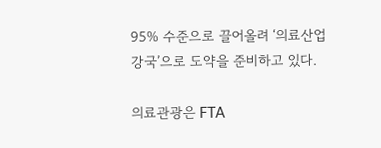95% 수준으로 끌어올려 ‘의료산업 강국’으로 도약을 준비하고 있다.

의료관광은 FTA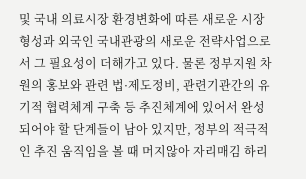및 국내 의료시장 환경변화에 따른 새로운 시장형성과 외국인 국내관광의 새로운 전략사업으로서 그 필요성이 더해가고 있다. 물론 정부지원 차원의 홍보와 관련 법·제도정비, 관련기관간의 유기적 협력체계 구축 등 추진체계에 있어서 완성되어야 할 단계들이 남아 있지만, 정부의 적극적인 추진 움직임을 볼 때 머지않아 자리매김 하리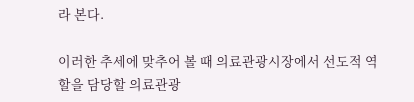라 본다.

이러한 추세에 맞추어 볼 때 의료관광시장에서 선도적 역할을 담당할 의료관광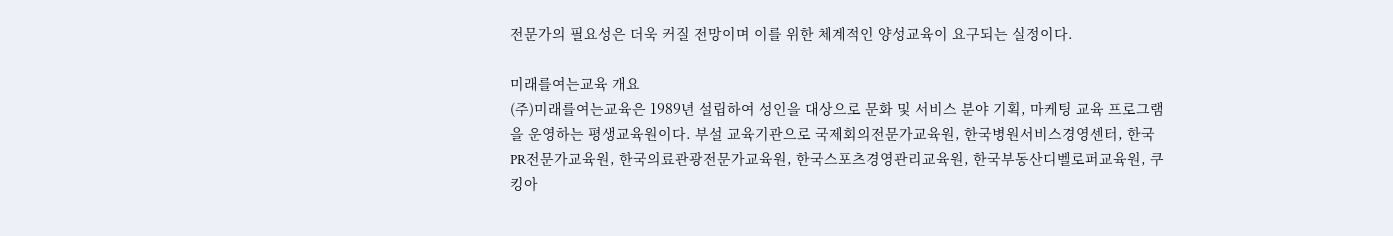전문가의 필요성은 더욱 커질 전망이며 이를 위한 체계적인 양성교육이 요구되는 실정이다.

미래를여는교육 개요
(주)미래를여는교육은 1989년 설립하여 성인을 대상으로 문화 및 서비스 분야 기획, 마케팅 교육 프로그램을 운영하는 평생교육원이다. 부설 교육기관으로 국제회의전문가교육원, 한국병원서비스경영센터, 한국PR전문가교육원, 한국의료관광전문가교육원, 한국스포츠경영관리교육원, 한국부동산디벨로퍼교육원, 쿠킹아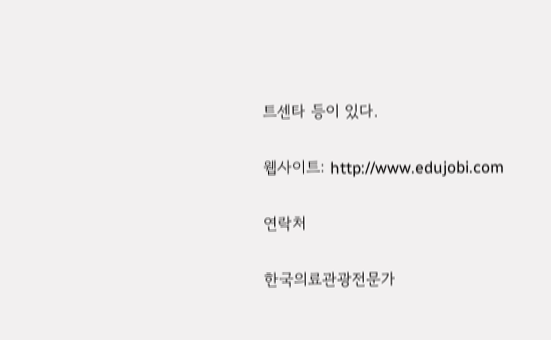트센타 등이 있다.

웹사이트: http://www.edujobi.com

연락처

한국의료관광전문가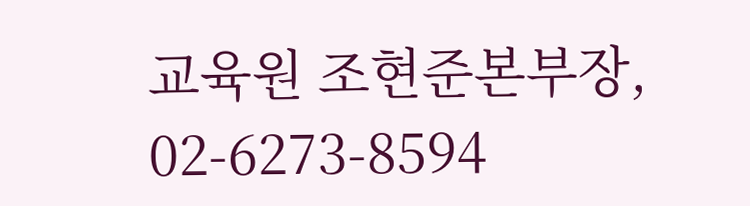교육원 조현준본부장, 02-6273-8594